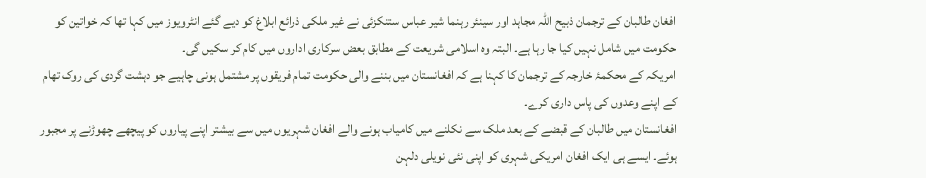افغان طالبان کے ترجمان ذبیح اللہ مجاہد اور سینئر رہنما شیر عباس ستنکزئی نے غیر ملکی ذرائع ابلاغ کو دیے گئے انٹرویوز میں کہا تھا کہ خواتین کو حکومت میں شامل نہیں کیا جا رہا ہے۔ البتہ وہ اسلامی شریعت کے مطابق بعض سرکاری اداروں میں کام کر سکیں گی۔
امریکہ کے محکمۂ خارجہ کے ترجمان کا کہنا ہے کہ افغانستان میں بننے والی حکومت تمام فریقوں پر مشتمل ہونی چاہیے جو دہشت گردی کی روک تھام کے اپنے وعدوں کی پاس داری کرے۔
افغانستان میں طالبان کے قبضے کے بعد ملک سے نکلنے میں کامیاب ہونے والے افغان شہریوں میں سے بیشتر اپنے پیاروں کو پیچھے چھوڑنے پر مجبور ہوئے۔ ایسے ہی ایک افغان امریکی شہری کو اپنی نئی نویلی دلہن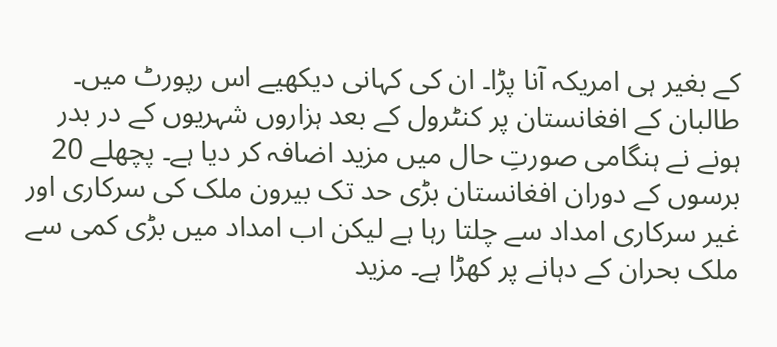کے بغیر ہی امریکہ آنا پڑا۔ ان کی کہانی دیکھیے اس رپورٹ میں۔
طالبان کے افغانستان پر کنٹرول کے بعد ہزاروں شہریوں کے در بدر ہونے نے ہنگامی صورتِ حال میں مزید اضافہ کر دیا ہے۔ پچھلے 20 برسوں کے دوران افغانستان بڑی حد تک بیرون ملک کی سرکاری اور غیر سرکاری امداد سے چلتا رہا ہے لیکن اب امداد میں بڑی کمی سے ملک بحران کے دہانے پر کھڑا ہے۔ مزید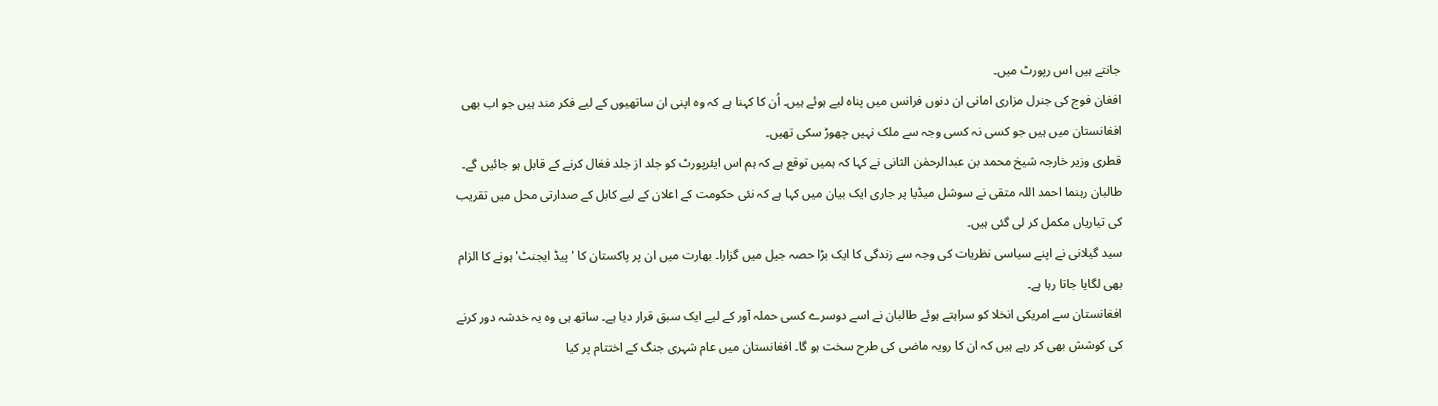جانتے ہیں اس رپورٹ میں۔
افغان فوج کی جنرل مزاری امانی ان دنوں فرانس میں پناہ لیے ہوئے ہیں۔ اُن کا کہنا ہے کہ وہ اپنی ان ساتھیوں کے لیے فکر مند ہیں جو اب بھی افغانستان میں ہیں جو کسی نہ کسی وجہ سے ملک نہیں چھوڑ سکی تھیں۔
قطری وزیر خارجہ شیخ محمد بن عبدالرحمٰن الثانی نے کہا کہ ہمیں توقع ہے کہ ہم اس ایئرپورٹ کو جلد از جلد فغال کرنے کے قابل ہو جائیں گے۔
طالبان رہنما احمد اللہ متقی نے سوشل میڈیا پر جاری ایک بیان میں کہا ہے کہ نئی حکومت کے اعلان کے لیے کابل کے صدارتی محل میں تقریب کی تیاریاں مکمل کر لی گئی ہیں۔
سید گیلانی نے اپنے سیاسی نظریات کی وجہ سے زندگی کا ایک بڑا حصہ جیل میں گزارا۔ بھارت میں ان پر پاکستان کا 'پیڈ ایجنٹ' ہونے کا الزام بھی لگایا جاتا رہا ہے۔
افغانستان سے امریکی انخلا کو سراہتے ہوئے طالبان نے اسے دوسرے کسی حملہ آور کے لیے ایک سبق قرار دیا ہے۔ ساتھ ہی وہ یہ خدشہ دور کرنے کی کوشش بھی کر رہے ہیں کہ ان کا رویہ ماضی کی طرح سخت ہو گا۔ افغانستان میں عام شہری جنگ کے اختتام پر کیا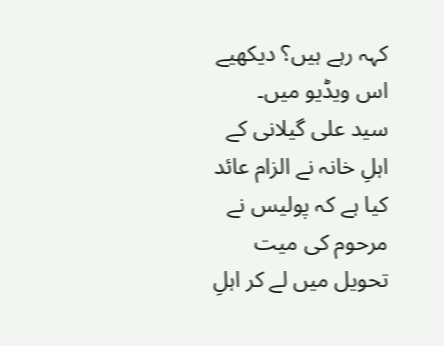کہہ رہے ہیں؟ دیکھیے اس ویڈیو میں۔
سید علی گیلانی کے اہلِ خانہ نے الزام عائد کیا ہے کہ پولیس نے مرحوم کی میت تحویل میں لے کر اہلِ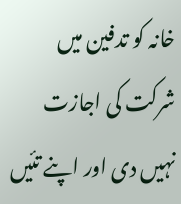خانہ کو تدفین میں شرکت کی اجازت نہیں دی اور اپنے تئیں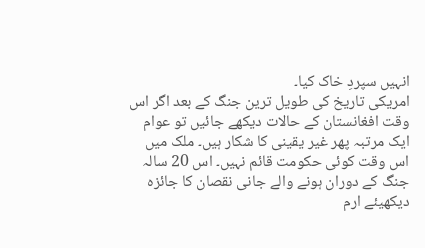انہیں سپردِ خاک کیا۔
امریکی تاریخ کی طویل ترین جنگ کے بعد اگر اس وقت افغانستان کے حالات دیکھے جائیں تو عوام ایک مرتبہ پھر غیر یقینی کا شکار ہیں۔ ملک میں اس وقت کوئی حکومت قائم نہیں۔ اس 20 سالہ جنگ کے دوران ہونے والے جانی نقصان کا جائزہ دیکھیئے ارم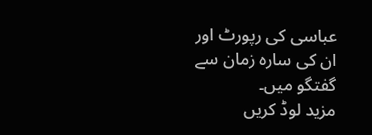عباسی کی رپورٹ اور ان کی سارہ زمان سے گفتگو میں۔
مزید لوڈ کریں